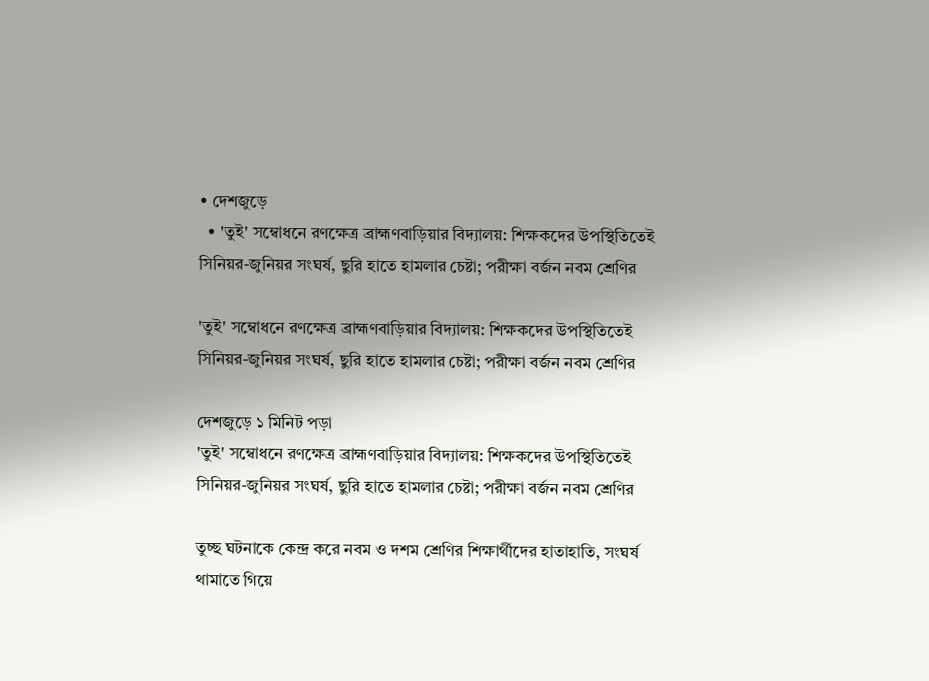• দেশজুড়ে
  • 'তুই' সম্বোধনে রণক্ষেত্র ব্রাহ্মণবাড়িয়ার বিদ্যালয়: শিক্ষকদের উপস্থিতিতেই সিনিয়র-জুনিয়র সংঘর্ষ, ছুরি হাতে হামলার চেষ্টা; পরীক্ষা বর্জন নবম শ্রেণির

'তুই' সম্বোধনে রণক্ষেত্র ব্রাহ্মণবাড়িয়ার বিদ্যালয়: শিক্ষকদের উপস্থিতিতেই সিনিয়র-জুনিয়র সংঘর্ষ, ছুরি হাতে হামলার চেষ্টা; পরীক্ষা বর্জন নবম শ্রেণির

দেশজুড়ে ১ মিনিট পড়া
'তুই' সম্বোধনে রণক্ষেত্র ব্রাহ্মণবাড়িয়ার বিদ্যালয়: শিক্ষকদের উপস্থিতিতেই সিনিয়র-জুনিয়র সংঘর্ষ, ছুরি হাতে হামলার চেষ্টা; পরীক্ষা বর্জন নবম শ্রেণির

তুচ্ছ ঘটনাকে কেন্দ্র করে নবম ও দশম শ্রেণির শিক্ষার্থীদের হাতাহাতি, সংঘর্ষ থামাতে গিয়ে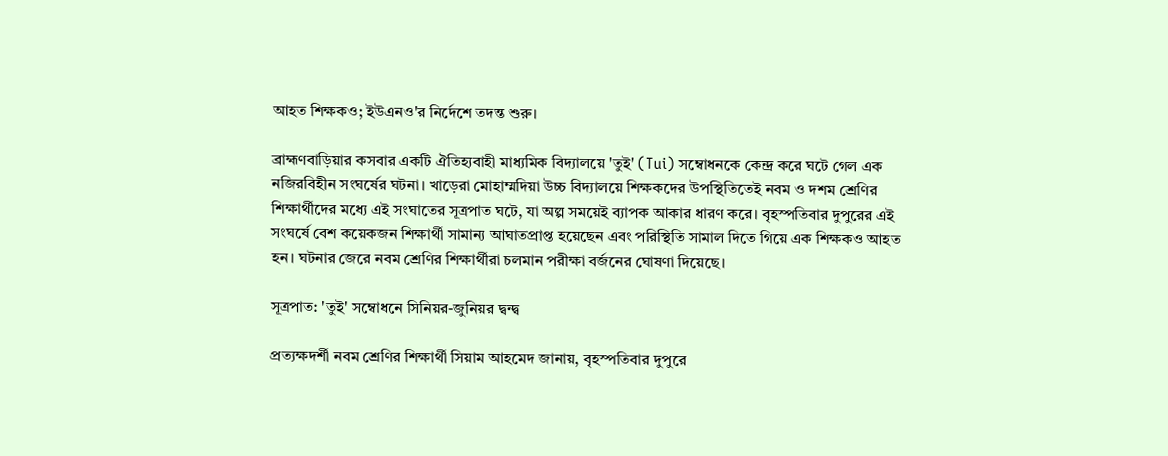আহত শিক্ষকও; ইউএনও'র নির্দেশে তদন্ত শুরু।

ব্রাহ্মণবাড়িয়ার কসবার একটি ঐতিহ্যবাহী মাধ্যমিক বিদ্যালয়ে 'তুই' (Tui) সম্বোধনকে কেন্দ্র করে ঘটে গেল এক নজিরবিহীন সংঘর্ষের ঘটনা। খাড়েরা মোহাম্মদিয়া উচ্চ বিদ্যালয়ে শিক্ষকদের উপস্থিতিতেই নবম ও দশম শ্রেণির শিক্ষার্থীদের মধ্যে এই সংঘাতের সূত্রপাত ঘটে, যা অল্প সময়েই ব্যাপক আকার ধারণ করে। বৃহস্পতিবার দুপুরের এই সংঘর্ষে বেশ কয়েকজন শিক্ষার্থী সামান্য আঘাতপ্রাপ্ত হয়েছেন এবং পরিস্থিতি সামাল দিতে গিয়ে এক শিক্ষকও আহত হন। ঘটনার জেরে নবম শ্রেণির শিক্ষার্থীরা চলমান পরীক্ষা বর্জনের ঘোষণা দিয়েছে।

সূত্রপাত: 'তুই' সম্বোধনে সিনিয়র-জুনিয়র দ্বন্দ্ব

প্রত্যক্ষদর্শী নবম শ্রেণির শিক্ষার্থী সিয়াম আহমেদ জানায়, বৃহস্পতিবার দুপুরে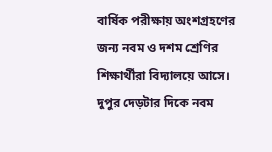বার্ষিক পরীক্ষায় অংশগ্রহণের জন্য নবম ও দশম শ্রেণির শিক্ষার্থীরা বিদ্যালয়ে আসে। দুপুর দেড়টার দিকে নবম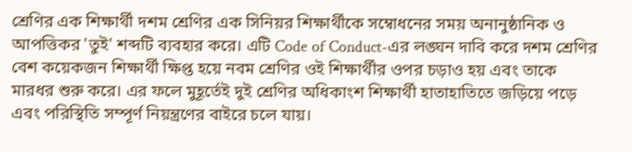শ্রেণির এক শিক্ষার্থী দশম শ্রেণির এক সিনিয়র শিক্ষার্থীকে সম্বোধনের সময় অনানুষ্ঠানিক ও আপত্তিকর 'তুই' শব্দটি ব্যবহার করে। এটি Code of Conduct-এর লঙ্ঘন দাবি করে দশম শ্রেণির বেশ কয়েকজন শিক্ষার্থী ক্ষিপ্ত হয়ে নবম শ্রেণির ওই শিক্ষার্থীর ওপর চড়াও হয় এবং তাকে মারধর শুরু করে। এর ফলে মুহূর্তেই দুই শ্রেণির অধিকাংশ শিক্ষার্থী হাতাহাতিতে জড়িয়ে পড়ে এবং পরিস্থিতি সম্পূর্ণ নিয়ন্ত্রণের বাইরে চলে যায়।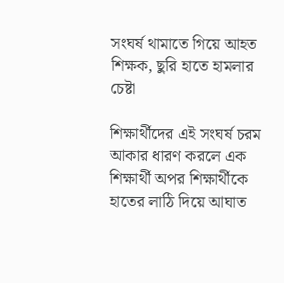সংঘর্ষ থামাতে গিয়ে আহত শিক্ষক, ছুরি হাতে হামলার চেষ্টা

শিক্ষার্থীদের এই সংঘর্ষ চরম আকার ধারণ করলে এক শিক্ষার্থী অপর শিক্ষার্থীকে হাতের লাঠি দিয়ে আঘাত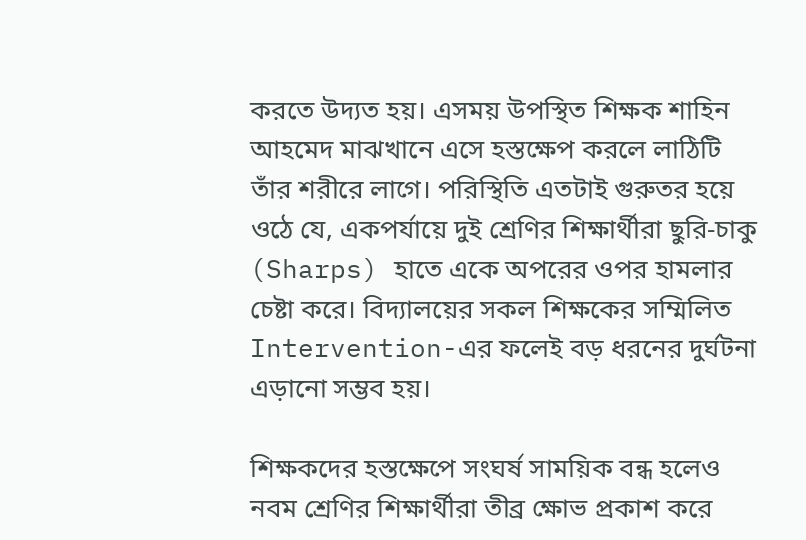করতে উদ্যত হয়। এসময় উপস্থিত শিক্ষক শাহিন আহমেদ মাঝখানে এসে হস্তক্ষেপ করলে লাঠিটি তাঁর শরীরে লাগে। পরিস্থিতি এতটাই গুরুতর হয়ে ওঠে যে, একপর্যায়ে দুই শ্রেণির শিক্ষার্থীরা ছুরি-চাকু (Sharps) হাতে একে অপরের ওপর হামলার চেষ্টা করে। বিদ্যালয়ের সকল শিক্ষকের সম্মিলিত Intervention-এর ফলেই বড় ধরনের দুর্ঘটনা এড়ানো সম্ভব হয়।

শিক্ষকদের হস্তক্ষেপে সংঘর্ষ সাময়িক বন্ধ হলেও নবম শ্রেণির শিক্ষার্থীরা তীব্র ক্ষোভ প্রকাশ করে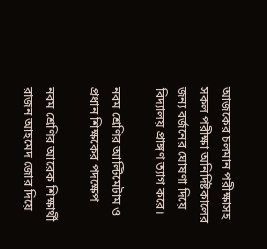আজকের চলমান পরীক্ষাসহ সকল পরীক্ষা অনির্দিষ্টকালের জন্য বর্জনের ঘোষণা দিয়ে বিদ্যালয় প্রাঙ্গণ ত্যাগ করে।

নবম শ্রেণির আল্টিমেটাম ও প্রধান শিক্ষকের পদক্ষেপ

নবম শ্রেণির আরেক শিক্ষার্থী রাজন আহমেদ জোর দিয়ে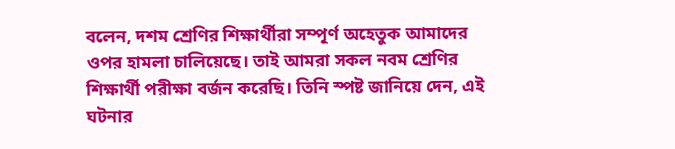বলেন, দশম শ্রেণির শিক্ষার্থীরা সম্পূর্ণ অহেতুক আমাদের ওপর হামলা চালিয়েছে। তাই আমরা সকল নবম শ্রেণির শিক্ষার্থী পরীক্ষা বর্জন করেছি। তিনি স্পষ্ট জানিয়ে দেন, এই ঘটনার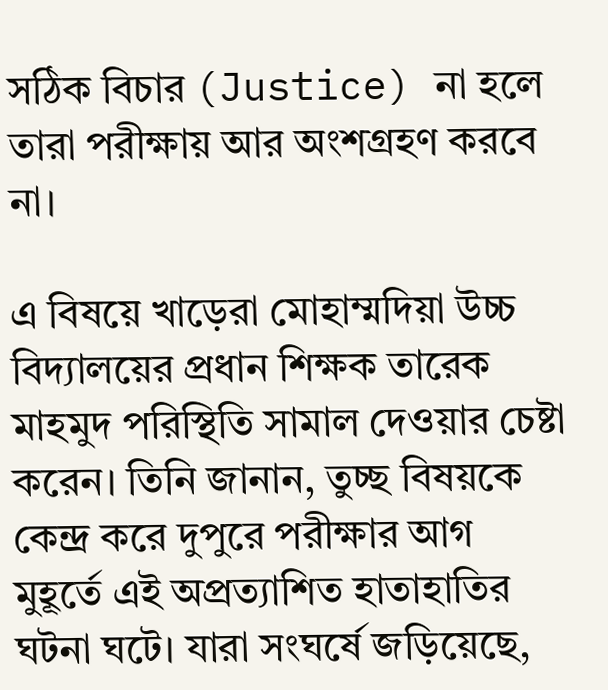সঠিক বিচার (Justice) না হলে তারা পরীক্ষায় আর অংশগ্রহণ করবে না।

এ বিষয়ে খাড়েরা মোহাম্মদিয়া উচ্চ বিদ্যালয়ের প্রধান শিক্ষক তারেক মাহমুদ পরিস্থিতি সামাল দেওয়ার চেষ্টা করেন। তিনি জানান, তুচ্ছ বিষয়কে কেন্দ্র করে দুপুরে পরীক্ষার আগ মুহূর্তে এই অপ্রত্যাশিত হাতাহাতির ঘটনা ঘটে। যারা সংঘর্ষে জড়িয়েছে,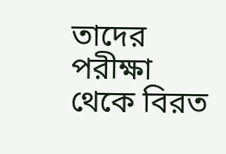তাদের পরীক্ষা থেকে বিরত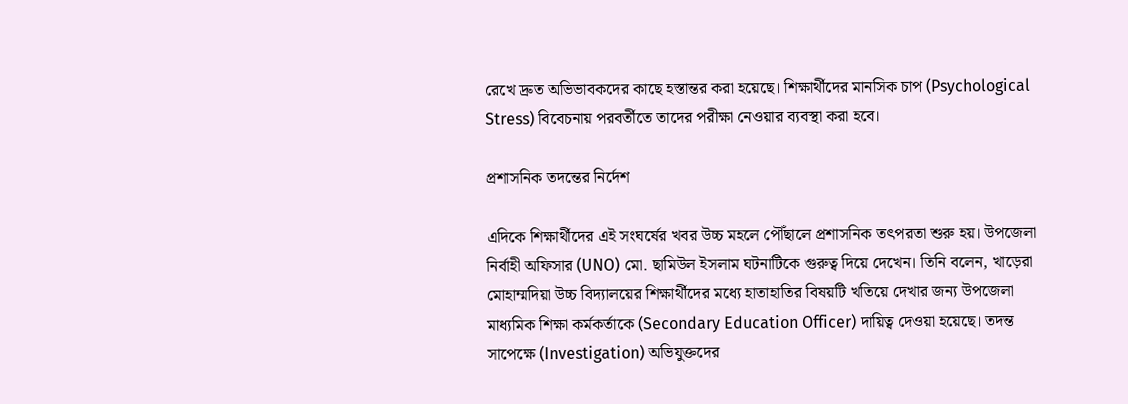রেখে দ্রুত অভিভাবকদের কাছে হস্তান্তর করা হয়েছে। শিক্ষার্থীদের মানসিক চাপ (Psychological Stress) বিবেচনায় পরবর্তীতে তাদের পরীক্ষা নেওয়ার ব্যবস্থা করা হবে।

প্রশাসনিক তদন্তের নির্দেশ

এদিকে শিক্ষার্থীদের এই সংঘর্ষের খবর উচ্চ মহলে পৌঁছালে প্রশাসনিক তৎপরতা শুরু হয়। উপজেলা নির্বাহী অফিসার (UNO) মো. ছামিউল ইসলাম ঘটনাটিকে গুরুত্ব দিয়ে দেখেন। তিনি বলেন, খাড়েরা মোহাম্মদিয়া উচ্চ বিদ্যালয়ের শিক্ষার্থীদের মধ্যে হাতাহাতির বিষয়টি খতিয়ে দেখার জন্য উপজেলা মাধ্যমিক শিক্ষা কর্মকর্তাকে (Secondary Education Officer) দায়িত্ব দেওয়া হয়েছে। তদন্ত সাপেক্ষে (Investigation) অভিযুক্তদের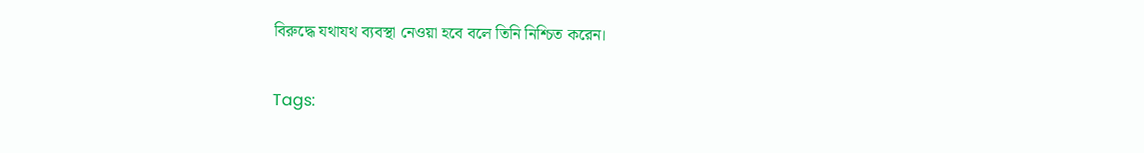বিরুদ্ধে যথাযথ ব্যবস্থা নেওয়া হবে বলে তিনি নিশ্চিত করেন।

Tags: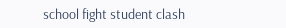school fight student clash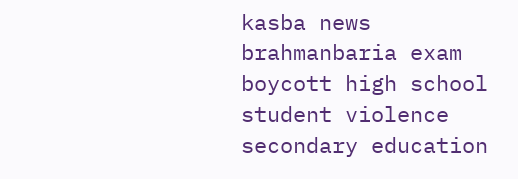kasba news brahmanbaria exam boycott high school student violence secondary education